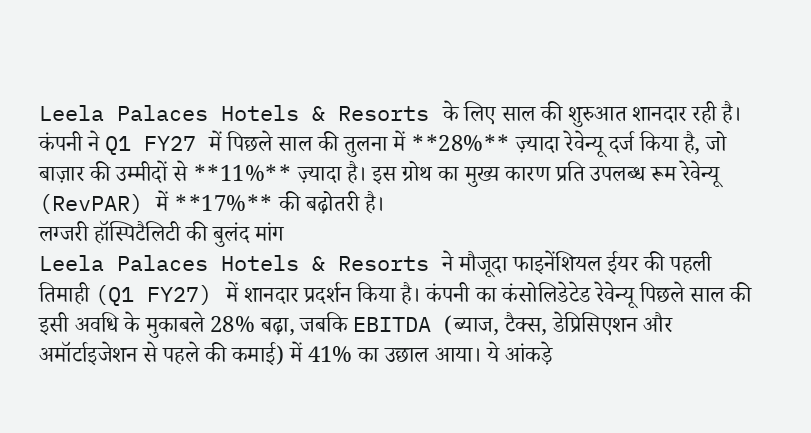Leela Palaces Hotels & Resorts के लिए साल की शुरुआत शानदार रही है। कंपनी ने Q1 FY27 में पिछले साल की तुलना में **28%** ज़्यादा रेवेन्यू दर्ज किया है, जो बाज़ार की उम्मीदों से **11%** ज़्यादा है। इस ग्रोथ का मुख्य कारण प्रति उपलब्ध रूम रेवेन्यू (RevPAR) में **17%** की बढ़ोतरी है।
लग्जरी हॉस्पिटैलिटी की बुलंद मांग
Leela Palaces Hotels & Resorts ने मौजूदा फाइनेंशियल ईयर की पहली तिमाही (Q1 FY27) में शानदार प्रदर्शन किया है। कंपनी का कंसोलिडेटेड रेवेन्यू पिछले साल की इसी अवधि के मुकाबले 28% बढ़ा, जबकि EBITDA (ब्याज, टैक्स, डेप्रिसिएशन और अमॉर्टाइजेशन से पहले की कमाई) में 41% का उछाल आया। ये आंकड़े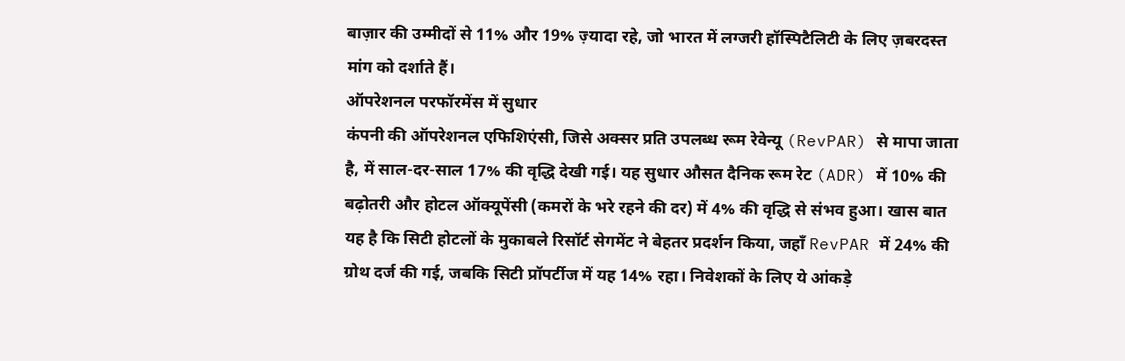बाज़ार की उम्मीदों से 11% और 19% ज़्यादा रहे, जो भारत में लग्जरी हॉस्पिटैलिटी के लिए ज़बरदस्त मांग को दर्शाते हैं।
ऑपरेशनल परफॉरमेंस में सुधार
कंपनी की ऑपरेशनल एफिशिएंसी, जिसे अक्सर प्रति उपलब्ध रूम रेवेन्यू (RevPAR) से मापा जाता है, में साल-दर-साल 17% की वृद्धि देखी गई। यह सुधार औसत दैनिक रूम रेट (ADR) में 10% की बढ़ोतरी और होटल ऑक्यूपेंसी (कमरों के भरे रहने की दर) में 4% की वृद्धि से संभव हुआ। खास बात यह है कि सिटी होटलों के मुकाबले रिसॉर्ट सेगमेंट ने बेहतर प्रदर्शन किया, जहाँ RevPAR में 24% की ग्रोथ दर्ज की गई, जबकि सिटी प्रॉपर्टीज में यह 14% रहा। निवेशकों के लिए ये आंकड़े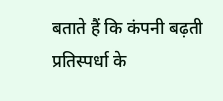बताते हैं कि कंपनी बढ़ती प्रतिस्पर्धा के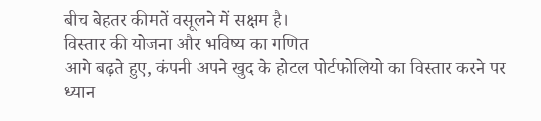बीच बेहतर कीमतें वसूलने में सक्षम है।
विस्तार की योजना और भविष्य का गणित
आगे बढ़ते हुए, कंपनी अपने खुद के होटल पोर्टफोलियो का विस्तार करने पर ध्यान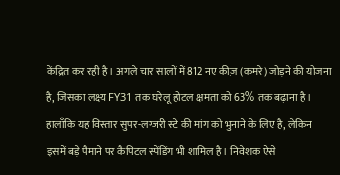केंद्रित कर रही है। अगले चार सालों में 812 नए कीज़ (कमरे) जोड़ने की योजना है, जिसका लक्ष्य FY31 तक घरेलू होटल क्षमता को 63% तक बढ़ाना है। हालाँकि यह विस्तार सुपर-लग्जरी स्टे की मांग को भुनाने के लिए है, लेकिन इसमें बड़े पैमाने पर कैपिटल स्पेंडिंग भी शामिल है। निवेशक ऐसे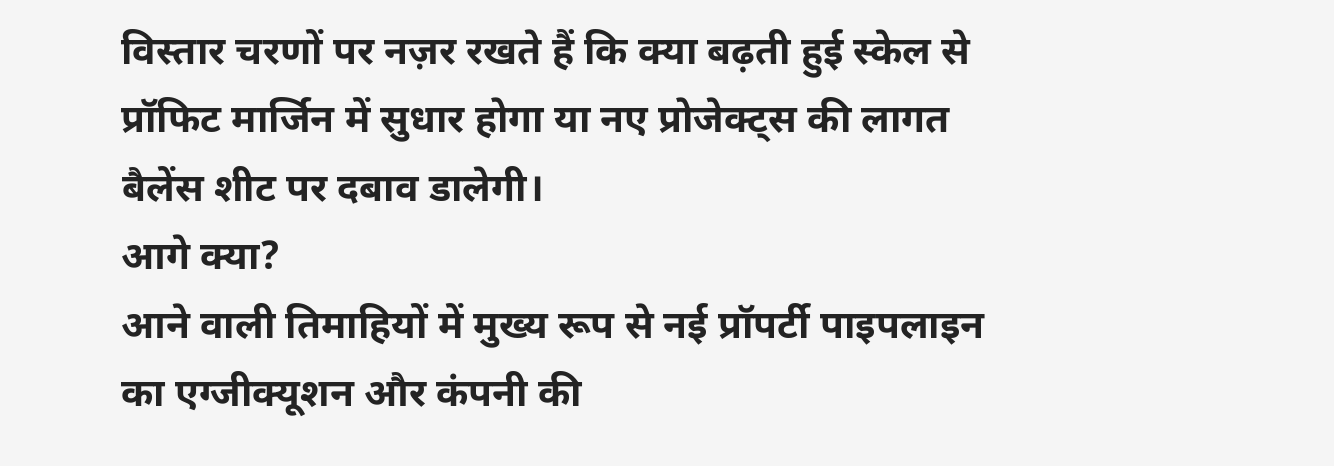विस्तार चरणों पर नज़र रखते हैं कि क्या बढ़ती हुई स्केल से प्रॉफिट मार्जिन में सुधार होगा या नए प्रोजेक्ट्स की लागत बैलेंस शीट पर दबाव डालेगी।
आगे क्या?
आने वाली तिमाहियों में मुख्य रूप से नई प्रॉपर्टी पाइपलाइन का एग्जीक्यूशन और कंपनी की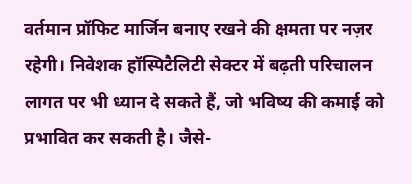वर्तमान प्रॉफिट मार्जिन बनाए रखने की क्षमता पर नज़र रहेगी। निवेशक हॉस्पिटैलिटी सेक्टर में बढ़ती परिचालन लागत पर भी ध्यान दे सकते हैं, जो भविष्य की कमाई को प्रभावित कर सकती है। जैसे-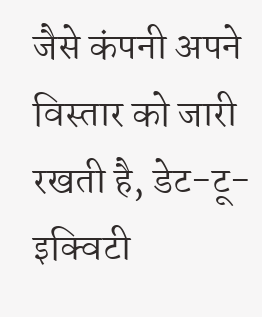जैसे कंपनी अपने विस्तार को जारी रखती है, डेट-टू-इक्विटी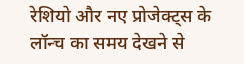रेशियो और नए प्रोजेक्ट्स के लॉन्च का समय देखने से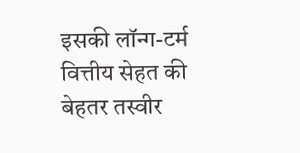इसकी लॉन्ग-टर्म वित्तीय सेहत की बेहतर तस्वीर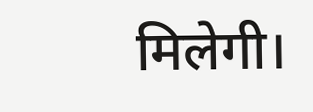मिलेगी।